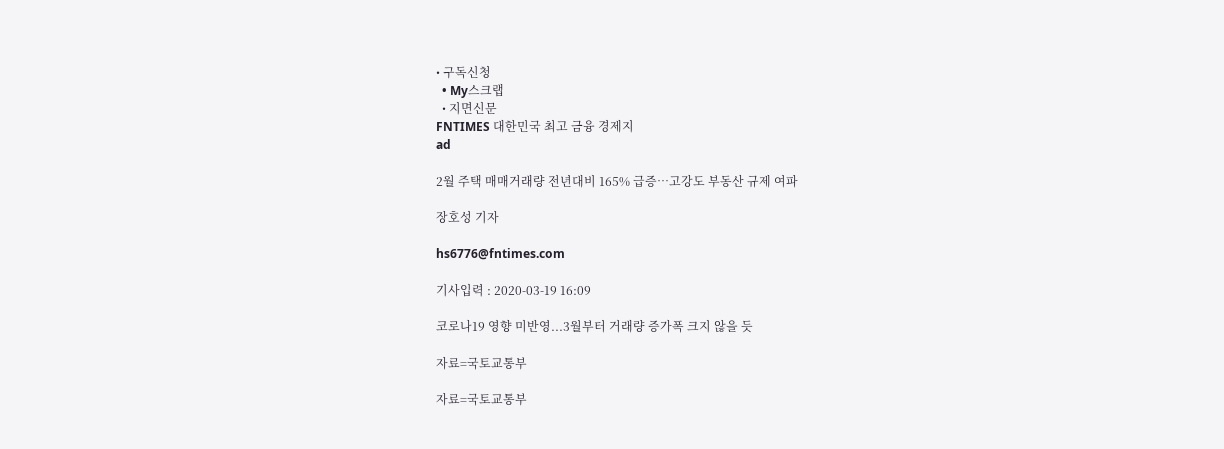• 구독신청
  • My스크랩
  • 지면신문
FNTIMES 대한민국 최고 금융 경제지
ad

2월 주택 매매거래량 전년대비 165% 급증…고강도 부동산 규제 여파

장호성 기자

hs6776@fntimes.com

기사입력 : 2020-03-19 16:09

코로나19 영향 미반영...3월부터 거래량 증가폭 크지 않을 듯

자료=국토교통부

자료=국토교통부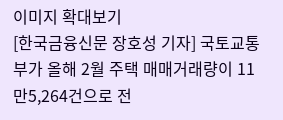이미지 확대보기
[한국금융신문 장호성 기자] 국토교통부가 올해 2월 주택 매매거래량이 11만5,264건으로 전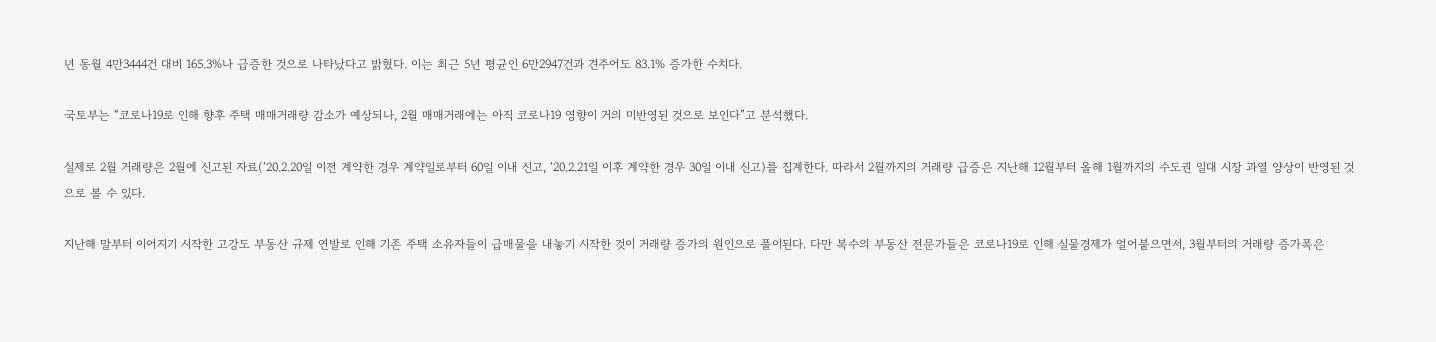년 동월 4만3444건 대비 165.3%나 급증한 것으로 나타났다고 밝혔다. 이는 최근 5년 평균인 6만2947건과 견주어도 83.1% 증가한 수치다.

국토부는 “코로나19로 인해 향후 주택 매매거래량 감소가 예상되나, 2월 매매거래에는 아직 코로나19 영향이 거의 미반영된 것으로 보인다”고 분석했다.

실제로 2월 거래량은 2월에 신고된 자료(‘20.2.20일 이전 계약한 경우 계약일로부터 60일 이내 신고, ‘20.2.21일 이후 계약한 경우 30일 이내 신고)를 집계한다. 따라서 2월까지의 거래량 급증은 지난해 12월부터 올해 1월까지의 수도권 일대 시장 과열 양상이 반영된 것으로 볼 수 있다.

지난해 말부터 이어지기 시작한 고강도 부동산 규제 연발로 인해 기존 주택 소유자들이 급매물을 내놓기 시작한 것이 거래량 증가의 원인으로 풀이된다. 다만 복수의 부동산 전문가들은 코로나19로 인해 실물경제가 얼어붙으면서, 3월부터의 거래량 증가폭은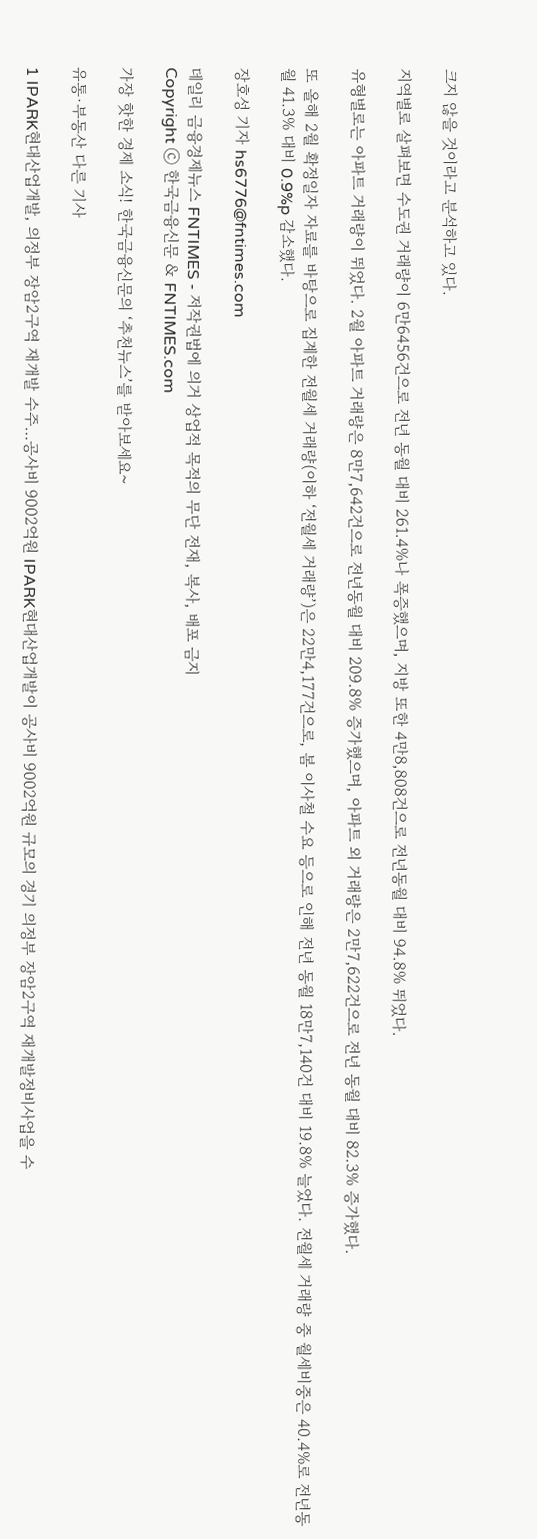크지 않을 것이라고 분석하고 있다.

지역별로 살펴보면 수도권 거래량이 6만6456건으로 전년 동월 대비 261.4%나 폭증했으며, 지방 또한 4만8,808건으로 전년동월 대비 94.8% 뛰었다.

유형별로는 아파트 거래량이 뛰었다. 2월 아파트 거래량은 8만7,642건으로 전년동월 대비 209.8% 증가했으며, 아파트 외 거래량은 2만7,622건으로 전년 동월 대비 82.3% 증가했다.

또 올해 2월 확정일자 자료를 바탕으로 집계한 전월세 거래량(이하 ‘전월세 거래량’)은 22만4,177건으로, 봄 이사철 수요 등으로 인해 전년 동월 18만7,140건 대비 19.8% 늘었다. 전월세 거래량 중 월세비중은 40.4%로 전년동월 41.3% 대비 0.9%p 감소했다.

장호성 기자 hs6776@fntimes.com

데일리 금융경제뉴스 FNTIMES - 저작권법에 의거 상업적 목적의 무단 전재, 복사, 배포 금지
Copyright ⓒ 한국금융신문 & FNTIMES.com

가장 핫한 경제 소식! 한국금융신문의 ‘추천뉴스’를 받아보세요~

유통·부동산 다른 기사

1 IPARK현대산업개발, 의정부 장암2구역 재개발 수주…공사비 9002억원 IPARK현대산업개발이 공사비 9002억원 규모의 경기 의정부 장암2구역 재개발정비사업을 수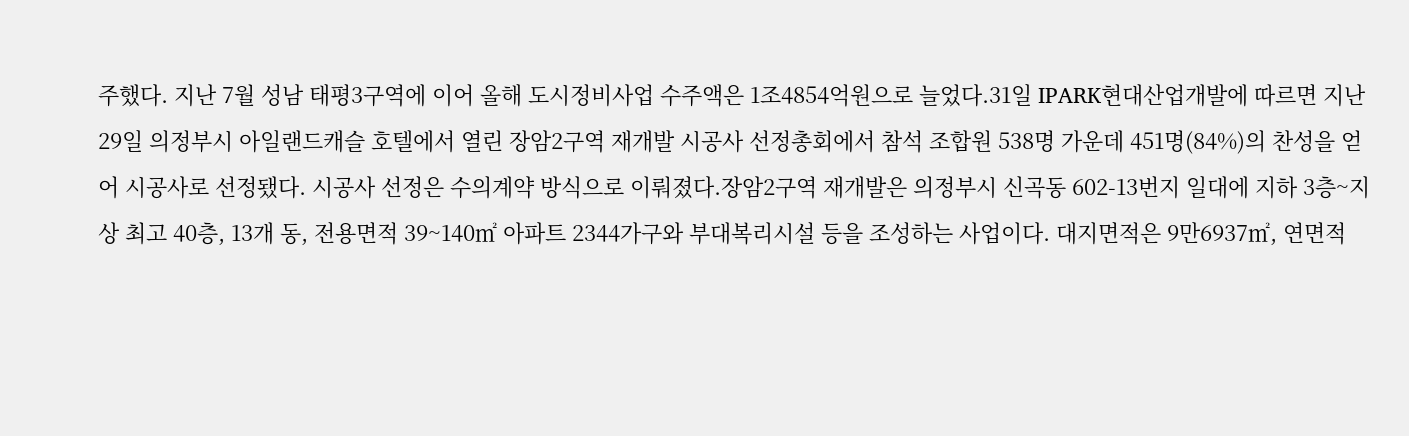주했다. 지난 7월 성남 태평3구역에 이어 올해 도시정비사업 수주액은 1조4854억원으로 늘었다.31일 IPARK현대산업개발에 따르면 지난 29일 의정부시 아일랜드캐슬 호텔에서 열린 장암2구역 재개발 시공사 선정총회에서 참석 조합원 538명 가운데 451명(84%)의 찬성을 얻어 시공사로 선정됐다. 시공사 선정은 수의계약 방식으로 이뤄졌다.장암2구역 재개발은 의정부시 신곡동 602-13번지 일대에 지하 3층~지상 최고 40층, 13개 동, 전용면적 39~140㎡ 아파트 2344가구와 부대복리시설 등을 조성하는 사업이다. 대지면적은 9만6937㎡, 연면적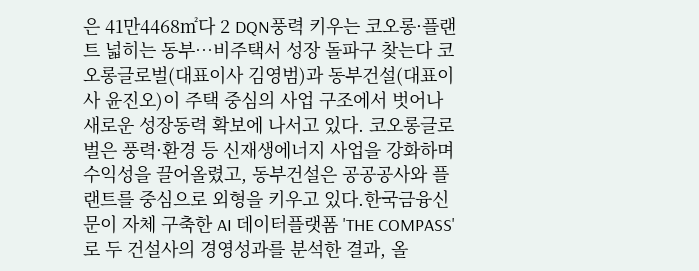은 41만4468㎡다 2 DQN풍력 키우는 코오롱·플랜트 넓히는 동부…비주택서 성장 돌파구 찾는다 코오롱글로벌(대표이사 김영범)과 동부건설(대표이사 윤진오)이 주택 중심의 사업 구조에서 벗어나 새로운 성장동력 확보에 나서고 있다. 코오롱글로벌은 풍력·환경 등 신재생에너지 사업을 강화하며 수익성을 끌어올렸고, 동부건설은 공공공사와 플랜트를 중심으로 외형을 키우고 있다.한국금융신문이 자체 구축한 AI 데이터플랫폼 'THE COMPASS'로 두 건설사의 경영성과를 분석한 결과, 올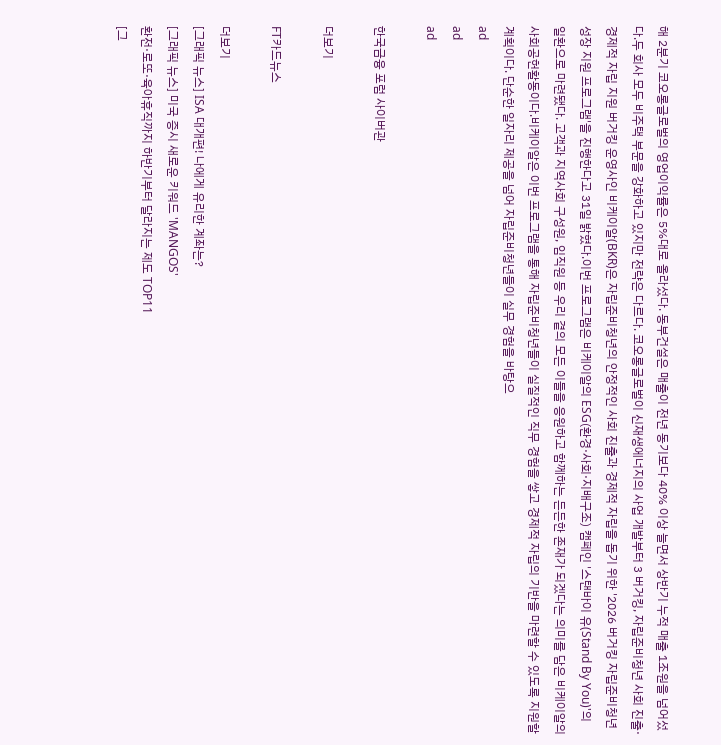해 2분기 코오롱글로벌의 영업이익률은 5%대로 올라섰다. 동부건설은 매출이 전년 동기보다 40% 이상 늘면서 상반기 누적 매출 1조원을 넘어섰다.두 회사 모두 비주택 부문을 강화하고 있지만 전략은 다르다. 코오롱글로벌이 신재생에너지의 사업 개발부터 3 버거킹, 자립준비청년 사회 진출·경제적 자립 지원 버거킹 운영사인 비케이알(BKR)은 자립준비청년의 안정적인 사회 진출과 경제적 자립을 돕기 위한 '2026 버거킹 자립준비청년 성장 지원 프로그램'을 진행한다고 31일 밝혔다.이번 프로그램은 비케이알의 ESG(환경·사회·지배구조) 캠페인 '스탠바이 유(Stand By You)'의 일환으로 마련됐다. 고객과 지역사회 구성원, 임직원 등 우리 곁의 모든 이들을 응원하고 함께하는 든든한 존재가 되겠다는 의미를 담은 비케이알의 사회공헌활동이다.비케이알은 이번 프로그램을 통해 자립준비청년들이 실질적인 직무 경험을 쌓고 경제적 자립의 기반을 마련할 수 있도록 지원할 계획이다. 단순한 일자리 제공을 넘어 자립준비청년들이 실무 경험을 바탕으
ad
ad
ad

한국금융 포럼 사이버관

더보기

FT카드뉴스

더보기
[그래픽 뉴스] ISA 대개편! 나에게 유리한 계좌는?
[그래픽 뉴스] 미국 증시 새로운 키워드 'MANGOS'
환전·로또·육아휴직까지 하반기부터 달라지는 제도 TOP11
[그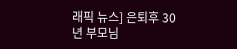래픽 뉴스] 은퇴후 30년 부모님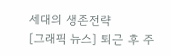세대의 생존전략
[그래픽 뉴스] 퇴근 후 주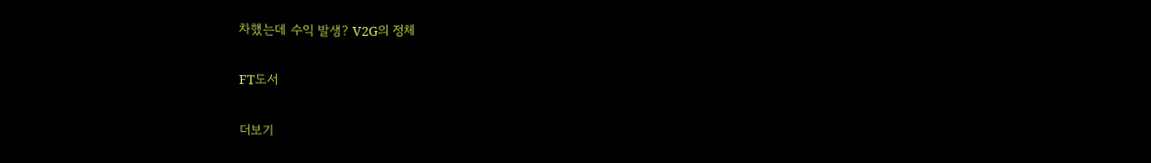차했는데 수익 발생? V2G의 정체

FT도서

더보기